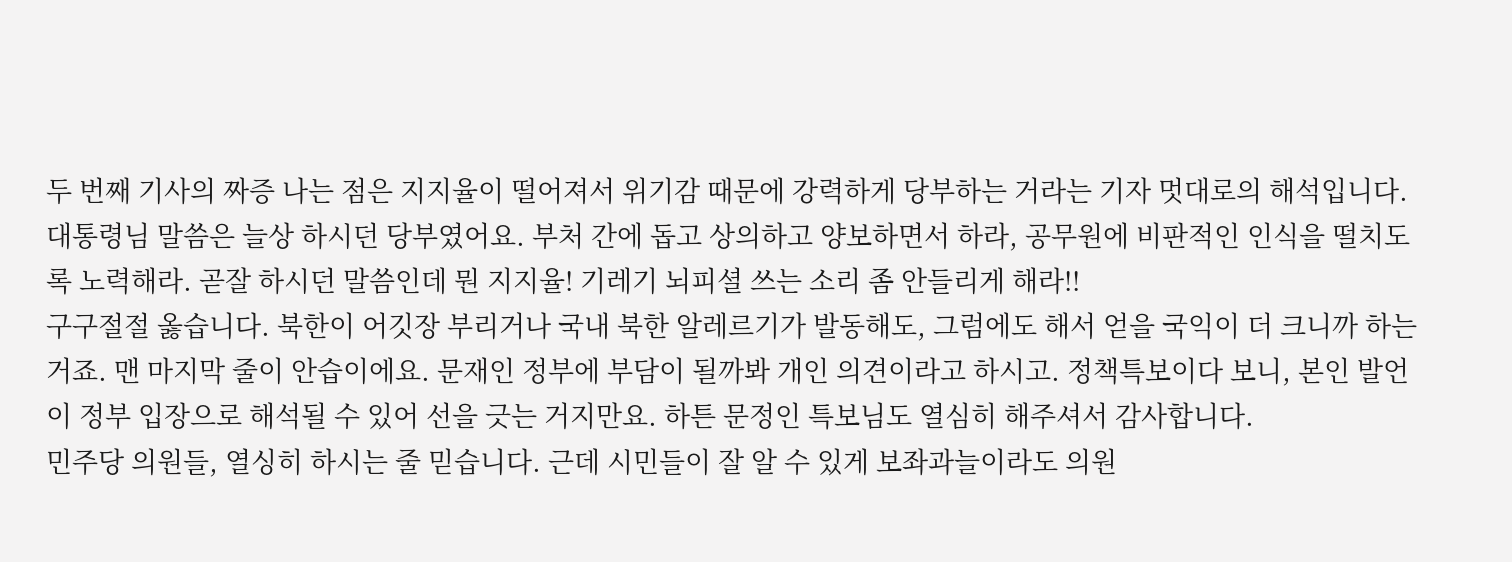두 번째 기사의 짜증 나는 점은 지지율이 떨어져서 위기감 때문에 강력하게 당부하는 거라는 기자 멋대로의 해석입니다. 대통령님 말씀은 늘상 하시던 당부였어요. 부처 간에 돕고 상의하고 양보하면서 하라, 공무원에 비판적인 인식을 떨치도록 노력해라. 곧잘 하시던 말씀인데 뭔 지지율! 기레기 뇌피셜 쓰는 소리 좀 안들리게 해라!!
구구절절 옳습니다. 북한이 어깃장 부리거나 국내 북한 알레르기가 발동해도, 그럼에도 해서 얻을 국익이 더 크니까 하는 거죠. 맨 마지막 줄이 안습이에요. 문재인 정부에 부담이 될까봐 개인 의견이라고 하시고. 정책특보이다 보니, 본인 발언이 정부 입장으로 해석될 수 있어 선을 긋는 거지만요. 하튼 문정인 특보님도 열심히 해주셔서 감사합니다.
민주당 의원들, 열싱히 하시는 줄 믿습니다. 근데 시민들이 잘 알 수 있게 보좌과늘이라도 의원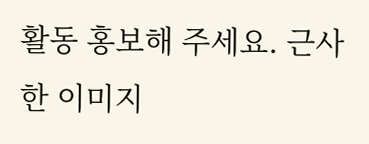활동 홍보해 주세요. 근사한 이미지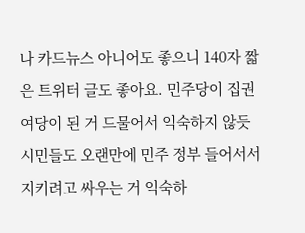나 카드뉴스 아니어도 좋으니 140자 짧은 트위터 글도 좋아요. 민주당이 집권 여당이 된 거 드물어서 익숙하지 않듯 시민들도 오랜만에 민주 정부 들어서서 지키려고 싸우는 거 익숙하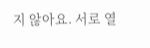지 않아요. 서로 열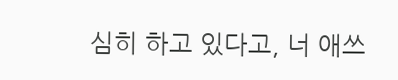심히 하고 있다고, 너 애쓰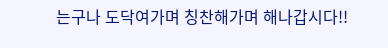는구나 도닥여가며 칭찬해가며 해나갑시다!!